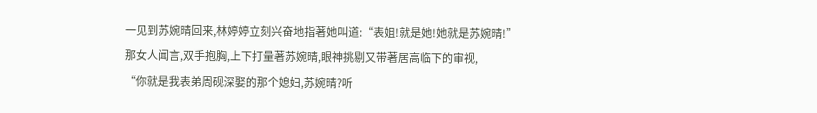一见到苏婉晴回来,林婷婷立刻兴奋地指著她叫道:“表姐!就是她!她就是苏婉晴!”
那女人闻言,双手抱胸,上下打量著苏婉晴,眼神挑剔又带著居高临下的审视,
“你就是我表弟周砚深娶的那个媳妇,苏婉晴?听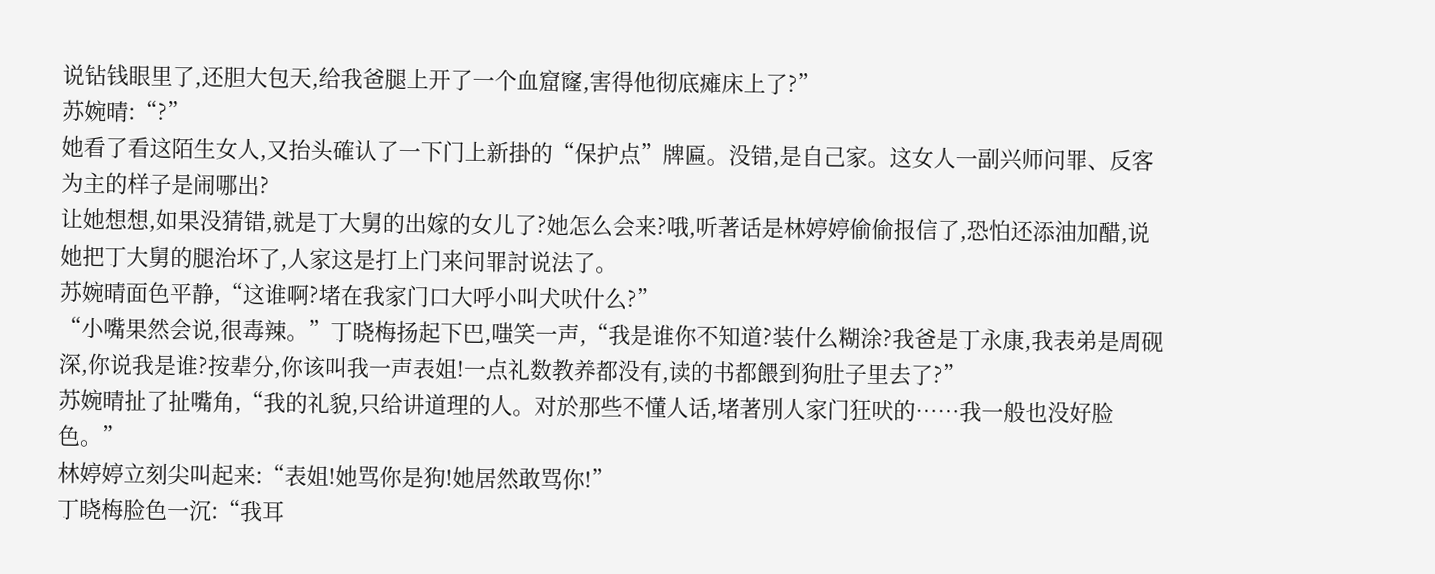说钻钱眼里了,还胆大包天,给我爸腿上开了一个血窟窿,害得他彻底瘫床上了?”
苏婉晴:“?”
她看了看这陌生女人,又抬头確认了一下门上新掛的“保护点”牌匾。没错,是自己家。这女人一副兴师问罪、反客为主的样子是闹哪出?
让她想想,如果没猜错,就是丁大舅的出嫁的女儿了?她怎么会来?哦,听著话是林婷婷偷偷报信了,恐怕还添油加醋,说她把丁大舅的腿治坏了,人家这是打上门来问罪討说法了。
苏婉晴面色平静,“这谁啊?堵在我家门口大呼小叫犬吠什么?”
“小嘴果然会说,很毒辣。”丁晓梅扬起下巴,嗤笑一声,“我是谁你不知道?装什么糊涂?我爸是丁永康,我表弟是周砚深,你说我是谁?按辈分,你该叫我一声表姐!一点礼数教养都没有,读的书都餵到狗肚子里去了?”
苏婉晴扯了扯嘴角,“我的礼貌,只给讲道理的人。对於那些不懂人话,堵著別人家门狂吠的……我一般也没好脸色。”
林婷婷立刻尖叫起来:“表姐!她骂你是狗!她居然敢骂你!”
丁晓梅脸色一沉:“我耳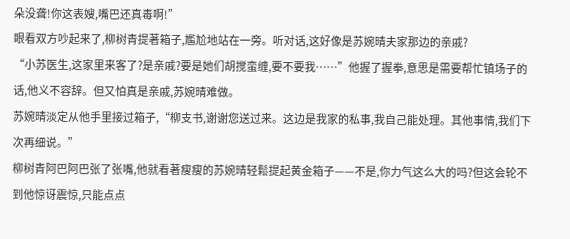朵没聋!你这表嫂,嘴巴还真毒啊!”
眼看双方吵起来了,柳树青提著箱子,尷尬地站在一旁。听对话,这好像是苏婉晴夫家那边的亲戚?
“小苏医生,这家里来客了?是亲戚?要是她们胡搅蛮缠,要不要我……”他握了握拳,意思是需要帮忙镇场子的话,他义不容辞。但又怕真是亲戚,苏婉晴难做。
苏婉晴淡定从他手里接过箱子,“柳支书,谢谢您送过来。这边是我家的私事,我自己能处理。其他事情,我们下次再细说。”
柳树青阿巴阿巴张了张嘴,他就看著瘦瘦的苏婉晴轻鬆提起黄金箱子——不是,你力气这么大的吗?但这会轮不到他惊讶震惊,只能点点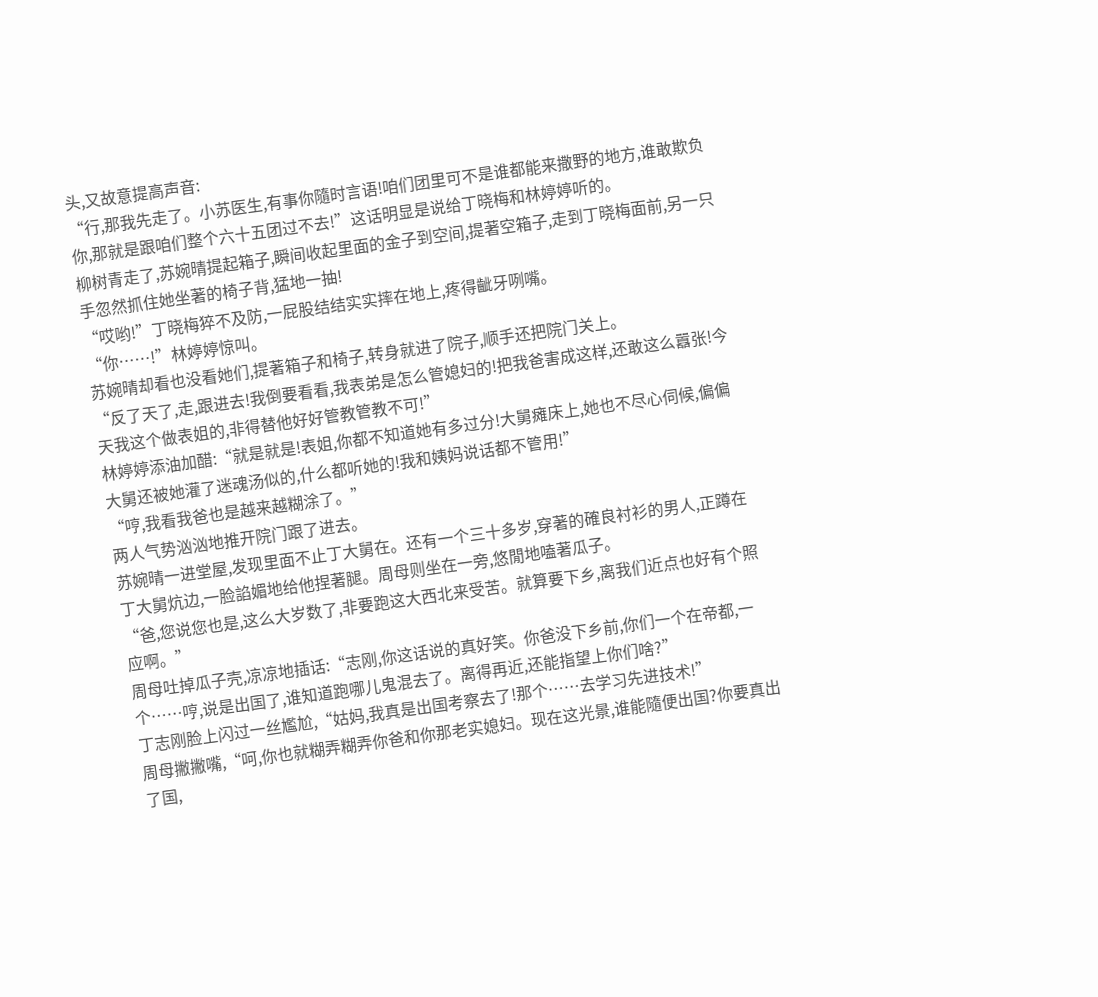头,又故意提高声音:
“行,那我先走了。小苏医生,有事你隨时言语!咱们团里可不是谁都能来撒野的地方,谁敢欺负你,那就是跟咱们整个六十五团过不去!”这话明显是说给丁晓梅和林婷婷听的。
柳树青走了,苏婉晴提起箱子,瞬间收起里面的金子到空间,提著空箱子,走到丁晓梅面前,另一只手忽然抓住她坐著的椅子背,猛地一抽!
“哎哟!”丁晓梅猝不及防,一屁股结结实实摔在地上,疼得齜牙咧嘴。
“你……!”林婷婷惊叫。
苏婉晴却看也没看她们,提著箱子和椅子,转身就进了院子,顺手还把院门关上。
“反了天了,走,跟进去!我倒要看看,我表弟是怎么管媳妇的!把我爸害成这样,还敢这么囂张!今天我这个做表姐的,非得替他好好管教管教不可!”
林婷婷添油加醋:“就是就是!表姐,你都不知道她有多过分!大舅瘫床上,她也不尽心伺候,偏偏大舅还被她灌了迷魂汤似的,什么都听她的!我和姨妈说话都不管用!”
“哼,我看我爸也是越来越糊涂了。”
两人气势汹汹地推开院门跟了进去。
苏婉晴一进堂屋,发现里面不止丁大舅在。还有一个三十多岁,穿著的確良衬衫的男人,正蹲在丁大舅炕边,一脸諂媚地给他捏著腿。周母则坐在一旁,悠閒地嗑著瓜子。
“爸,您说您也是,这么大岁数了,非要跑这大西北来受苦。就算要下乡,离我们近点也好有个照应啊。”
周母吐掉瓜子壳,凉凉地插话:“志刚,你这话说的真好笑。你爸没下乡前,你们一个在帝都,一个……哼,说是出国了,谁知道跑哪儿鬼混去了。离得再近,还能指望上你们啥?”
丁志刚脸上闪过一丝尷尬,“姑妈,我真是出国考察去了!那个……去学习先进技术!”
周母撇撇嘴,“呵,你也就糊弄糊弄你爸和你那老实媳妇。现在这光景,谁能隨便出国?你要真出了国,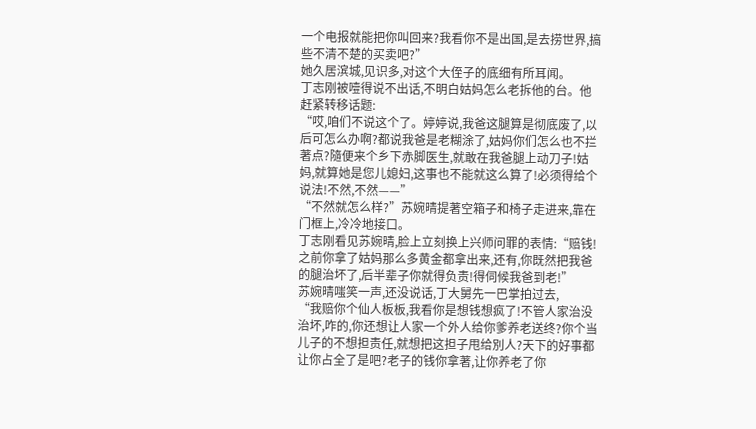一个电报就能把你叫回来?我看你不是出国,是去捞世界,搞些不清不楚的买卖吧?”
她久居滨城,见识多,对这个大侄子的底细有所耳闻。
丁志刚被噎得说不出话,不明白姑妈怎么老拆他的台。他赶紧转移话题:
“哎,咱们不说这个了。婷婷说,我爸这腿算是彻底废了,以后可怎么办啊?都说我爸是老糊涂了,姑妈你们怎么也不拦著点?隨便来个乡下赤脚医生,就敢在我爸腿上动刀子!姑妈,就算她是您儿媳妇,这事也不能就这么算了!必须得给个说法!不然,不然——”
“不然就怎么样?”苏婉晴提著空箱子和椅子走进来,靠在门框上,冷冷地接口。
丁志刚看见苏婉晴,脸上立刻换上兴师问罪的表情:“赔钱!之前你拿了姑妈那么多黄金都拿出来,还有,你既然把我爸的腿治坏了,后半辈子你就得负责!得伺候我爸到老!”
苏婉晴嗤笑一声,还没说话,丁大舅先一巴掌拍过去,
“我赔你个仙人板板,我看你是想钱想疯了!不管人家治没治坏,咋的,你还想让人家一个外人给你爹养老送终?你个当儿子的不想担责任,就想把这担子甩给別人?天下的好事都让你占全了是吧?老子的钱你拿著,让你养老了你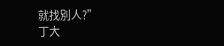就找別人?”
丁大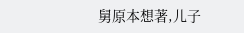舅原本想著,儿子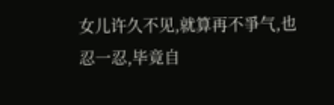女儿许久不见,就算再不爭气,也忍一忍,毕竟自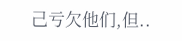己亏欠他们,但..